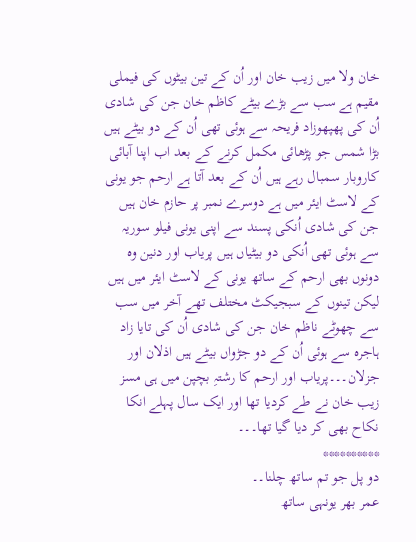خان ولا میں زیب خان اور اُن کے تین بیٹوں کی فیملی مقیم ہے سب سے بڑے بیٹے کاظم خان جن کی شادی اُن کی پھپھوزاد فریحہ سے ہوئی تھی اُن کے دو بیٹے ہیں بڑا شمس جو پڑھائی مکمل کرنے کے بعد اب اپنا آبائی کاروبار سمبال رہے ہیں اُن کے بعد آتا ہے ارحم جو یونی کے لاسٹ ایئر میں ہے دوسرے نمبر پر حازم خان ہیں جن کی شادی اُنکی پسند سے اپنی یونی فیلو سوریہ سے ہوئی تھی اُنکی دو بیٹیاں ہیں پریاب اور دنین وہ دونوں بھی ارحم کے ساتھ یونی کے لاسٹ ایئر میں ہیں لیکن تینوں کے سبجیکٹ مختلف تھے آخر میں سب سے چھوٹے ناظم خان جن کی شادی اُن کی تایا زاد ہاجرہ سے ہوئی اُن کے دو جڑواں بیٹے ہیں اذلان اور جزلان۔۔۔پریاب اور ارحم کا رشتہِ بچپن میں ہی مسز زیب خان نے طے کردیا تھا اور ایک سال پہلے انکا نکاح بھی کر دیا گیا تھا۔۔۔
**********
دو پل جو تم ساتھ چلنا۔۔
عمر بھر یونہی ساتھ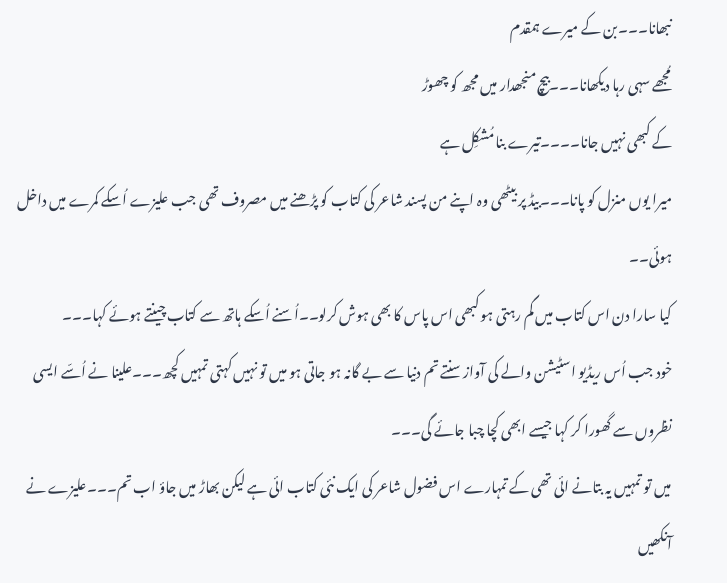نبھانا۔۔۔بن کے میرے ہمقدم
مُجھے سہی رہا دیکھانا۔۔۔بیچ منجھدار میں مجھ کو چھوڑ
کے کبھی نہیں جانا۔۔۔۔تیرے بنا مُشکِل ہے
میرا یوں منزل کو پانا۔۔۔بیڈ پر بیٹھی وہ اپنے من پسند شاعر کی کتاب کو پڑھنے میں مصروف تھی جب علیزے اُسکے کمرے میں داخل ہوئی۔۔
کیا سارا دن اس کتاب میں گم رہتی ہو کبھی اس پاس کا بھی ہوش کرلو۔۔اُسنے اُسکے ہاتھ سے کتاب چینتے ہوئے کہا۔۔۔
خود جب اُس ریڈیو اسٹیشن والے کی آواز سنتے تم دنیا سے بے گانہ ہو جاتی ہو میں تو نہیں کہتی تمہیں کچھ۔۔۔علینا نے اُسّے ایسی نظروں سے گھورا کر کہا جیسے ابھی کچا چبا جائے گی۔۔۔
میں تو تمہیں یہ بتانے ائی تھی کے تمہارے اس فضول شاعر کی ایک نئی کتاب ائی ہے لیکن بھاڑ میں جاؤ اب تم۔۔۔علیزے نے آنکھیں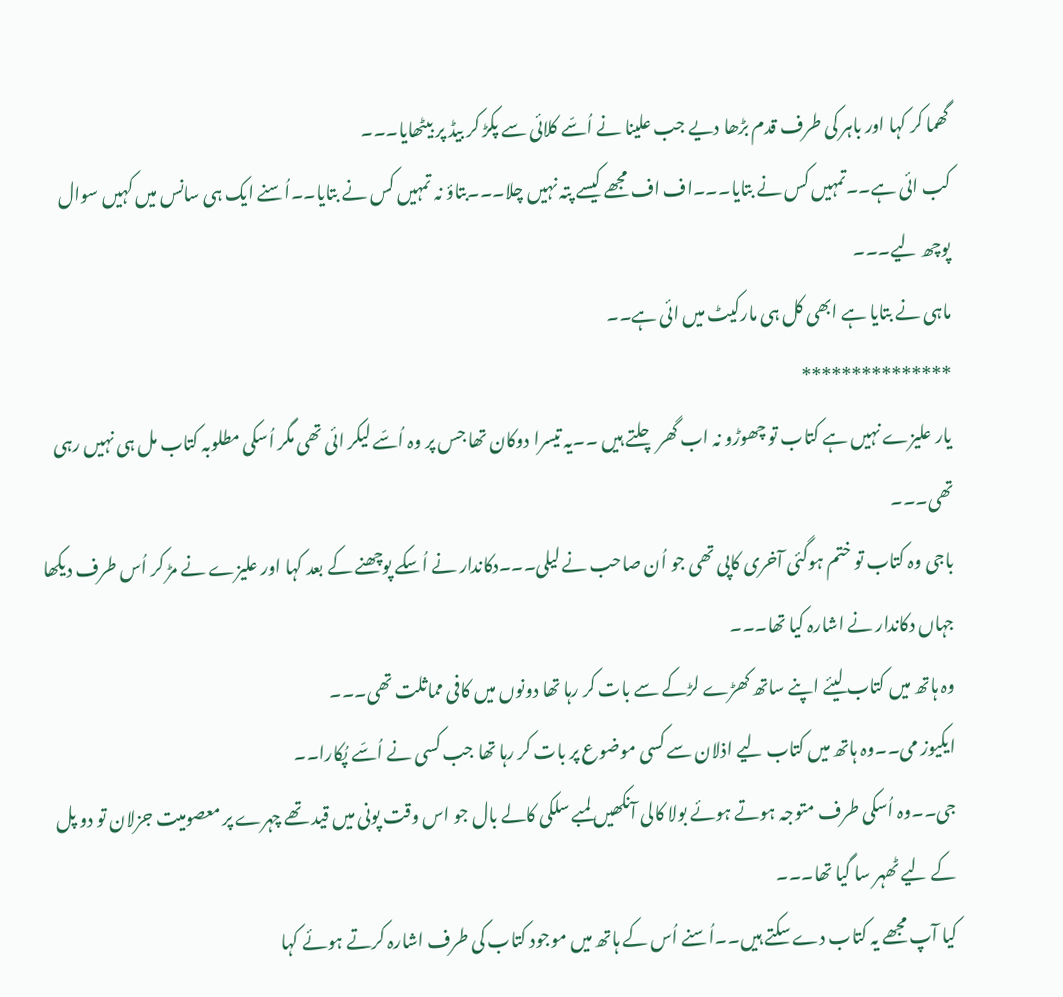گھما کر کہا اور باہر کی طرف قدم بڑھا دیے جب علینا نے اُسّے کلائی سے پکڑ کر بیڈ پر بیٹھایا۔۔۔
کب ائی ہے۔۔تمہیں کس نے بتایا۔۔۔اف اف مجھے کیسے پتہ نہیں چلا۔۔۔بتاؤ نہ تمہیں کس نے بتایا۔۔اُسنے ایک ہی سانس میں کہیں سوال پوچھ لیے۔۔۔
ماہی نے بتایا ہے ابھی کل ہی مارکیٹ میں ائی ہے۔۔
***************
یار علیزے نہیں ہے کتاب تو چھوڑو نہ اب گھر چلتے ہیں ۔۔یہ تیسرا دوکان تھا جس پر وہ اُسّے لیکر ائی تھی مگر اُسکی مطلوبہ کتاب مل ہی نہیں رہی تھی۔۔۔
باجی وہ کتاب تو ختم ہوگئی آخری کاپی تھی جو اُن صاحب نے لیلی۔۔۔دکاندار نے اُسکے پوچھنے کے بعد کہا اور علیزے نے مڑ کر اُس طرف دیکھا جہاں دکاندار نے اشارہ کیا تھا۔۔۔
وہ ہاتھ میں کتاب لیئے اپنے ساتھ کھڑے لڑکے سے بات کر رہا تھا دونوں میں کافی مماثلت تھی۔۔۔
ایکیوز می۔۔وہ ہاتھ میں کتاب لیے اذلان سے کسی موضوع پر بات کر رہا تھا جب کسی نے اُسّے پُکارا۔۔
جی۔۔وہ اُسکی طرف متوجہ ہوتے ہوئے بولا کالی آنکھیں لمبے سلکی کالے بال جو اس وقت پونی میں قید تھے چہرے پر معصومیت جزلان تو دو پل کے لیے ٹھہر سا گیا تھا۔۔۔
کیا آپ مجھے یہ کتاب دے سکتے ہیں۔۔اُسنے اُس کے ہاتھ میں موجود کتاب کی طرف اشارہ کرتے ہوئے کہا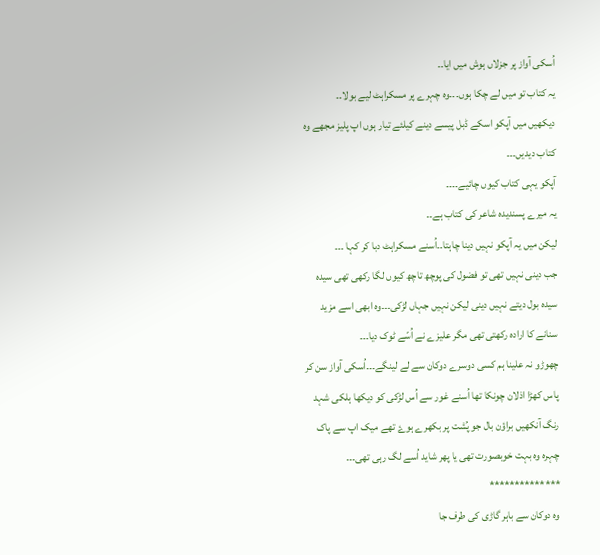اُسکی آواز پر جزلاں ہوش میں ایا۔۔
یہ کتاب تو میں لے چکا ہوں۔۔۔وہ چہرے پر مسکراہٹ لیے بولا۔۔
دیکھیں میں آپکو اسکے ڈبل پیسے دینے کیلئے تیار ہوں اپ پلیز مجھے وہ کتاب دیدیں۔۔۔
آپکو یہی کتاب کیوں چائیے۔۔۔۔
یہ میرے پسندیدہ شاعر کی کتاب ہے۔۔
لیکن میں یہ آپکو نہیں دینا چاہتا۔۔اُسنے مسکراہٹ دبا کر کہا ۔۔۔
جب دینی نہیں تھی تو فضول کی پوچھ تاچھ کیوں لگا رکھی تھی سیدہ سیدہ بول دیتے نہیں دینی لیکن نہیں جہاں لڑکی۔۔۔وہ ابھی اسے مزید سنانے کا ارادہ رکھتی تھی مگر علیزے نے اُسّے ٹوک دیا۔۔۔
چھوڑو نہ علینا ہم کسی دوسرے دوکان سے لے لینگے۔۔۔اُسکی آواز سن کر پاس کھڑا اذلان چونکا تھا اُسنے غور سے اُس لڑکی کو دیکھا ہلکی شہد رنگ آنکھیں براؤن بال جو پُشت پر بکھرے ہوۓ تھے میک اپ سے پاک چہرہ وہ بہت خوبصورت تھی یا پھر شاید اُسے لگ رہی تھی۔۔۔
**************
وہ دوکان سے باہر گاڑی کی طرف جا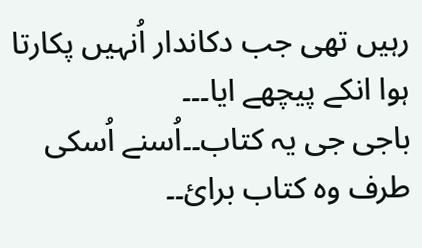رہیں تھی جب دکاندار اُنہیں پکارتا ہوا انکے پیچھے ایا۔۔۔
باجی جی یہ کتاب۔۔اُسنے اُسکی طرف وہ کتاب برائ۔۔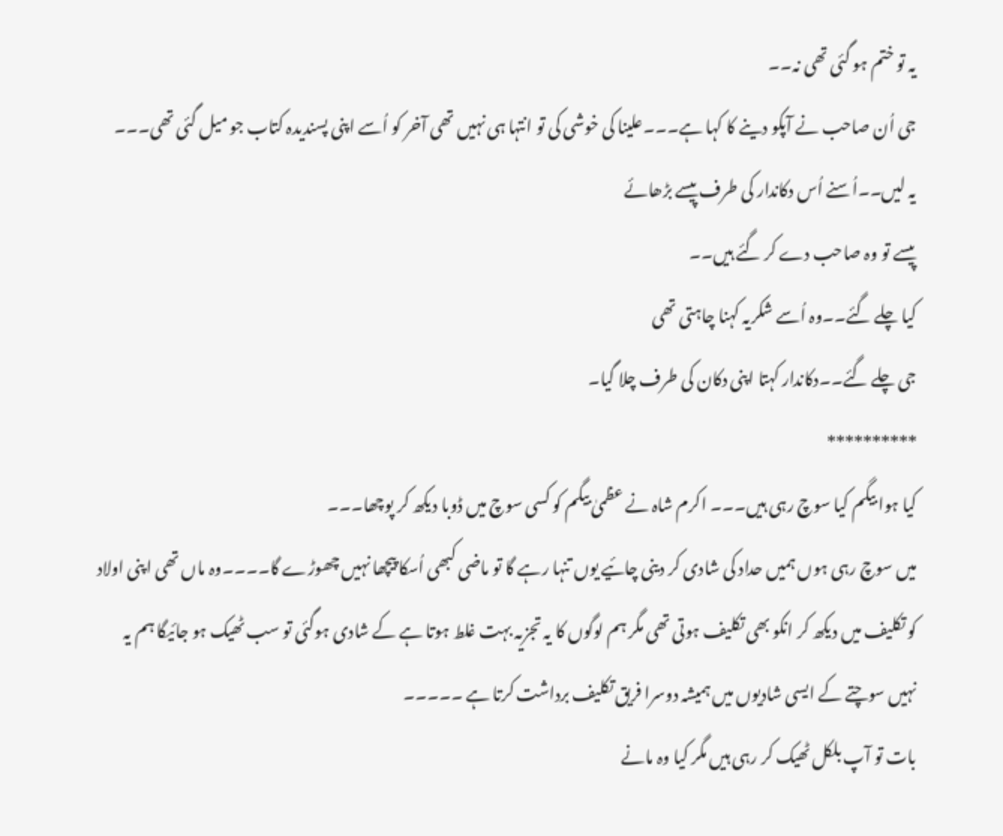یہ تو ختم ہو گئی تھی نہ۔۔
جی اُن صاحب نے آپکو دینے کا کہا ہے۔۔۔علینا کی خوشی کی تو انتہا ہی نہیں تھی آخر کو اُسے اپنی پسندیدہ کتاب جو میل گئی تھی۔۔۔
یہ لیں۔۔اُسنے اُس دکاندار کی طرف پیسے بڑھائے
پیسے تو وہ صاحب دے کر گئے ہیں۔۔
کیا چلے گئے۔۔وہ اُسے شکریہ کہنا چاہتی تھی
جی چلے گئے۔۔دکاندار کہتا اپنی دکان کی طرف چلا گیا۔
**********
کیا ہوا بیگم کیا سوچ رہی ہیں۔۔۔ اکرم شاہ نے عظمیٰ بیگم کو کسی سوچ میں ڈوبا دیکھ کر پوچھا۔۔۔
میں سوچ رہی ہوں ہمیں حداد کی شادی کر دینی چائیے یوں تنہا رہے گا تو ماضی کبھی اُسکا پیچھا نہیں چھوڑے گا۔۔۔۔وہ ماں تھی اپنی اولاد کو تکلیف میں دیکھ کر انکو بھی تکلیف ہوتی تھی مگر ہم لوگوں کا یہ تجزیہ بہت غلط ہوتا ہے کے شادی ہوگئی تو سب ٹھیک ہو جائیگا ہم یہ نہیں سوچتے کے ایسی شادیوں میں ہمیشہ دوسرا فریق تکلیف برداشت کرتا ہے ۔۔۔۔۔
بات تو آپ بلکل ٹھیک کر رہی ہیں مگر کیا وہ مانے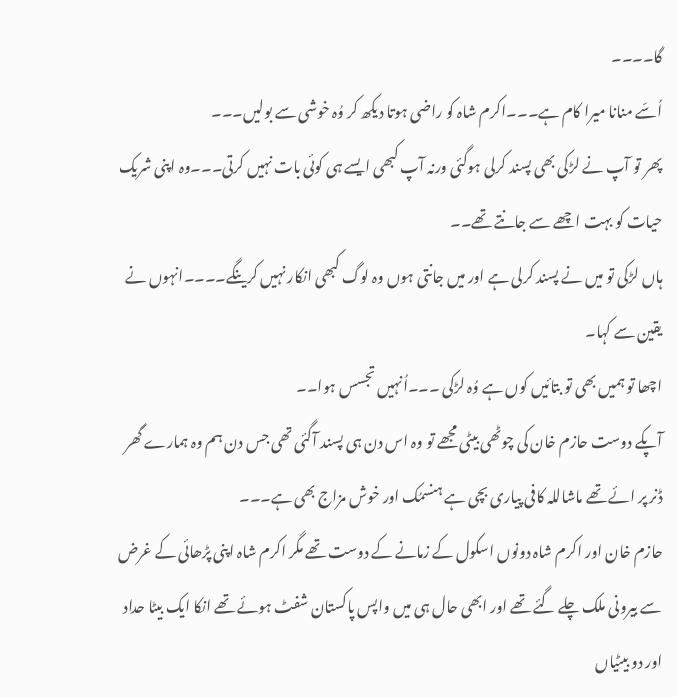گا۔۔۔۔
اُسّے منانا میرا کام ہے۔۔۔اکرم شاہ کو راضی ہوتا دیکھ کر وُہ خوشی سے بولیں۔۔۔
پھر تو آپ نے لڑکی بھی پسند کرلی ہوگئی ورنہ آپ کبھی ایسے ہی کوئی بات نہیں کرتی۔۔۔وہ اپنی شریک حیات کو بہت اچھے سے جانتے تھے۔۔
ہاں لڑکی تو میں نے پسند کرلی ہے اور میں جانتی ہوں وہ لوگ کبھی انکار نہیں کرینگے۔۔۔۔انہوں نے یقین سے کہا۔
اچھا تو ہمیں بھی تو بتائیں کوں ہے وُہ لڑکی ۔۔۔اُنہیں تجسس ہوا۔۔
آپکے دوست حازم خان کی چوٹھی بیٹی مجھے تو وہ اس دن ہی پسند آگئی تھی جس دن ہم وہ ہمارے گھر ڈنر پر ائے تھے ماشاللہ کافی پیاری بچی ہے ہنسمُک اور خوش مزاج بھی ہے۔۔۔
حازم خان اور اکرم شاہ دونوں اسکول کے زمانے کے دوست تھے مگر اکرم شاہ اپنی پڑھائی کے غرض سے بیرونی ملک چلے گئے تھے اور ابھی حال ہی میں واپس پاکستان شفٹ ہوئے تھے انکا ایک بیٹا حداد اور دو بیٹیاں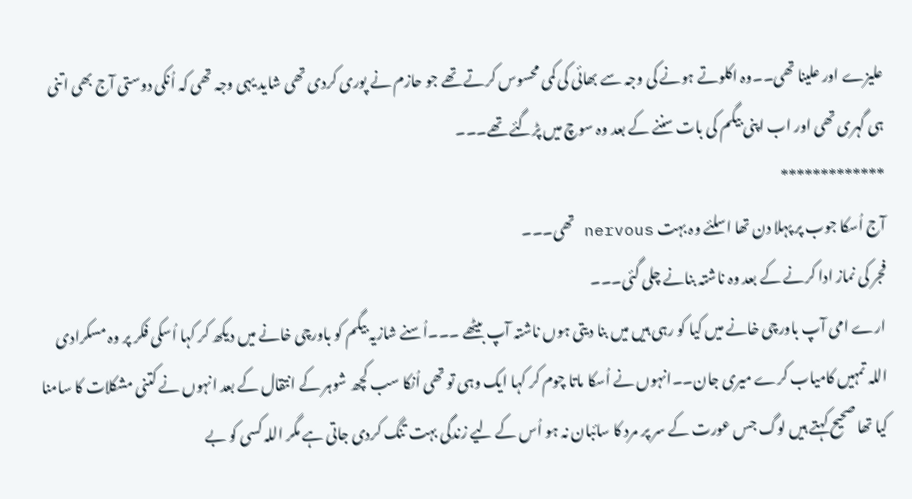علیزے اور علینا تھی۔۔وہ اکلوتے ہونے کی وجہ سے بھائی کی کمی محسوس کرتے تھے جو حازم نے پوری کردی تھی شاید یہی وجہ تھی کہ اُنکی دوستی آج بھی اتنی ہی گہری تھی اور اب اپنی بیگم کی بات سننے کے بعد وہ سوچ میں پڑگئے تھے۔۔۔
*************
آج اُسکا جوب پر پہلا دن تھا اسلئے وہ بہت nervous تھی۔۔۔
فجر کی نماز ادا کرنے کے بعد وہ ناشتہ بنانے چلی گئی۔۔۔
ارے امی آپ باورچی خانے میں کیا کو رہی ہیں میں بنا دیتی ہوں ناشتہ آپ بیٹھے ۔۔۔اُسنے شازیہ بیگم کو باورچی خانے میں دیکھ کر کہا اُسکی فکر پر وہ مسکرادی
اللہ تمہیں کامیاب کرے میری جان۔۔انہوں نے اُسکا ماتا چوم کر کہا ایک وہی تو تھی اُنکا سب کچھ شوہر کے انتقال کے بعد انہوں نے کتنی مشکلات کا سامنا کیا تھا صحیح کہتے ہیں لوگ جس عورت کے سر پر مرد کا سائبان نہ ہو اُس کے لیے زندگی بہت تنگ کردی جاتی ہے مگر اللہ کسی کو بے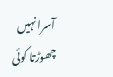آسرا نہیں چھوڑتا کوئی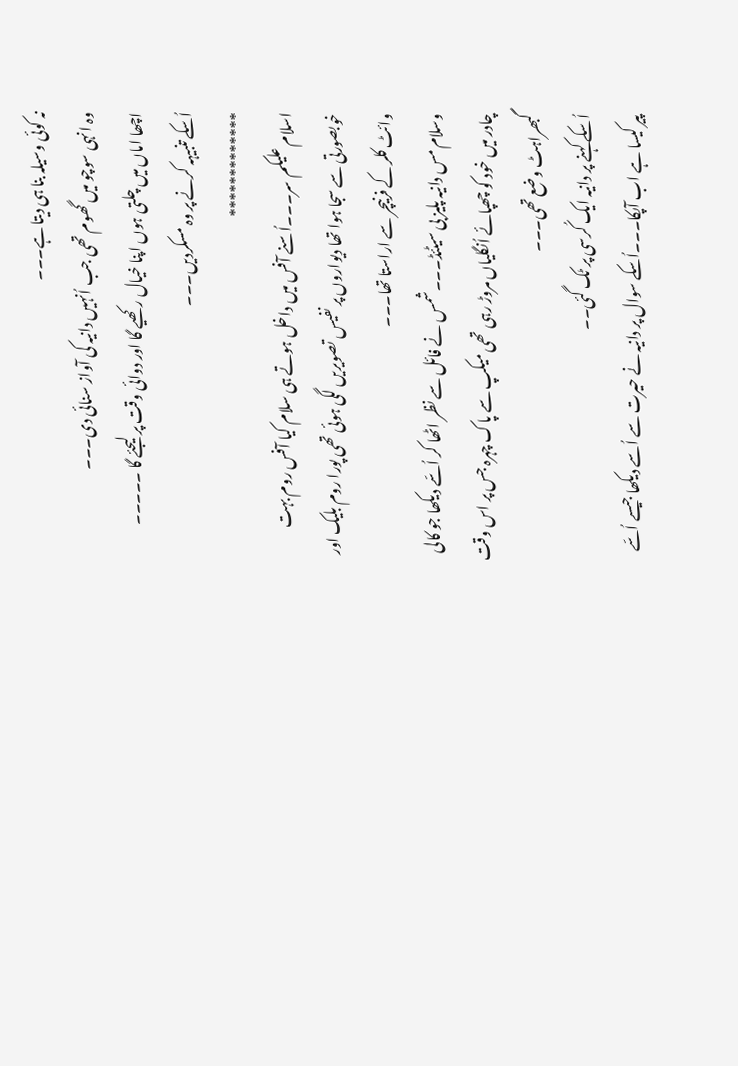نہ کوئی وسیلہ بنا ہی دیتا ہے۔۔۔
وہ انہی سوچو میں گھوم تھی جب اُنہیں دانیہ کی آواز سنائی دی۔۔۔
اچھا اماں میں چلتی ہوں اپنا خیال رکھیے گا اور دوائی وقت پر لیجئے گا ۔۔۔۔۔
اُسکے تنبیہہ کرنے پر وہ مسکردیں۔۔۔
*************
اسلام علیکم سر۔۔۔اُسنے آفس میں داخل ہوتے ہی سلام کیا آفس روم بہت خوبصورتی سے سجا ہوا تھا دیواروں پر نفیس تصویریں لگی ہوئی تھی پورا روم بلیک اور وائٹ کلر کے فرنیچر سے اراستا تھا۔۔۔
وسلام مس دانیہ پلیز بی سیٹئڈ۔۔۔شمس نے فائل سے نظر اٹھا کر اُسّے دیکھا جو کالی چادر میں خود کو چھپائے اُنگلیاں مروڑ رہی تھی میکپ سے پاک چہرہ جس پر اس وقت گبھراہٹ وضع تھی۔۔۔
اُسکے کہنے پر دانیہ ایک کُرسی پر ٹک گئی۔۔
پیر کیسا ہے اب آپکا۔۔۔اُسکے سوال پر دانیہ نے حیرت سے اُسے دیکھا جیسے اُسّے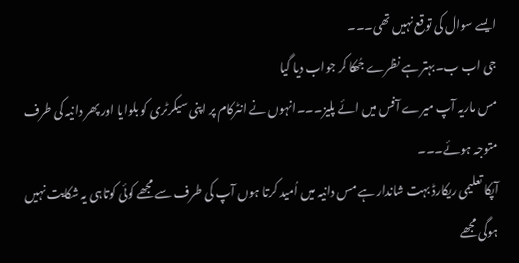ایسے سوال کی توقع نہیں تھی۔۔۔
جی اب ب۔بہتر ہے نظرے جُھکا کر جواب دیا گیا
مس ماریہ آپ میرے آفس میں ائے پلیز۔۔۔انہوں نے انٹرکام پر اپنی سیکرٹری کو بلوایا اور پھر دانیہ کی طرف متوجہ ہوئے۔۔۔
آپکا تعلیمی ریکارڈ بہت شاندار ہے مس دانیہ میں اُمید کرتا ہوں آپ کی طرف سے مجھے کوئی کوتاہی یہ شکایت نہیں ہوگی مجھے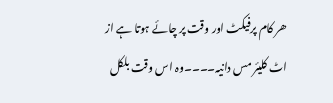ھر کام پرفیکٹ اور وقت پر چائے ہوتا ہے از اٹ کلیئر مس دانیہ۔۔۔۔وہ اس وقت بلکل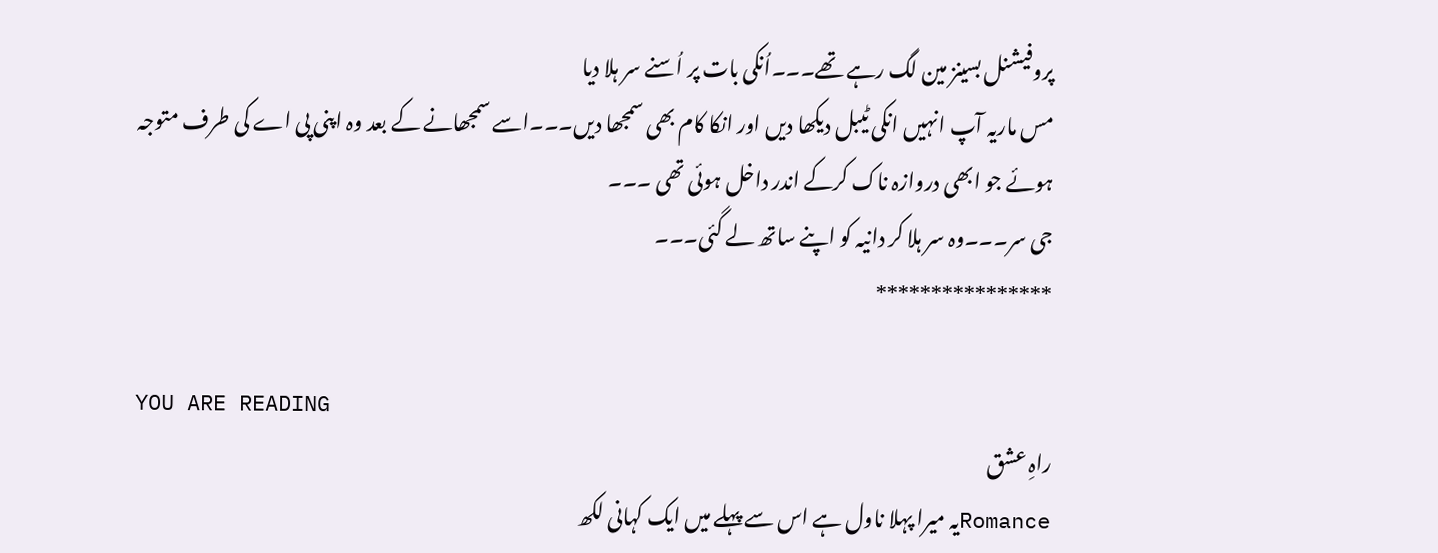پروفیشنل بسینز مین لگ رہے تھے۔۔۔اُنکی بات پر اُسنے سر ہلا دیا
مس ماریہ آپ انہیں انکی ٹیبل دیکھا دیں اور انکا کام بھی سمجھا دیں۔۔۔اسے سمجھانے کے بعد وہ اپنی پی اے کی طرف متوجہ ہوئے جو ابھی دروازہ ناک کرکے اندر داخل ہوئی تھی ۔۔۔
جی سر۔۔۔وہ سر ہلا کر دانیہ کو اپنے ساتھ لے گئی۔۔۔
****************

YOU ARE READING
راہِ عشق
Romanceیہ میرا پہلا ناول ہے اس سے پہلے میں ایک کہانی لکھ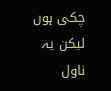چکی ہوں لیکن یہ ناول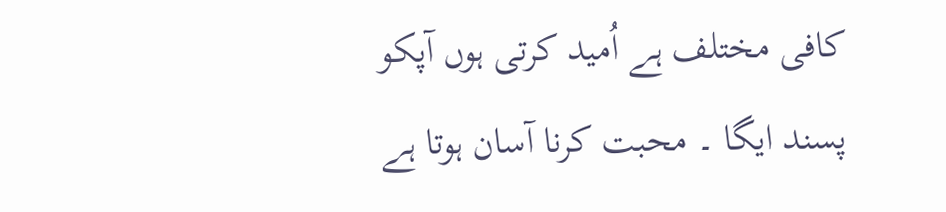کافی مختلف ہے اُمید کرتی ہوں آپکو پسند ایگا ۔ محبت کرنا آسان ہوتا ہے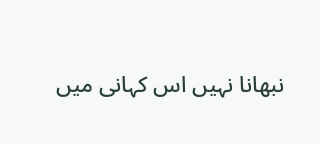نبھانا نہیں اس کہانی میں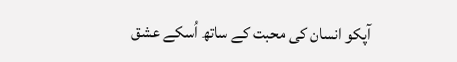آپکو انسان کی محبت کے ساتھ اُسکے عشق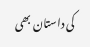کی داستان بھی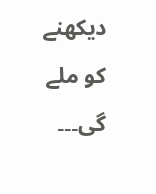دیکھنے کو ملے گی۔۔۔